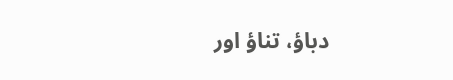دباؤ، تناؤ اور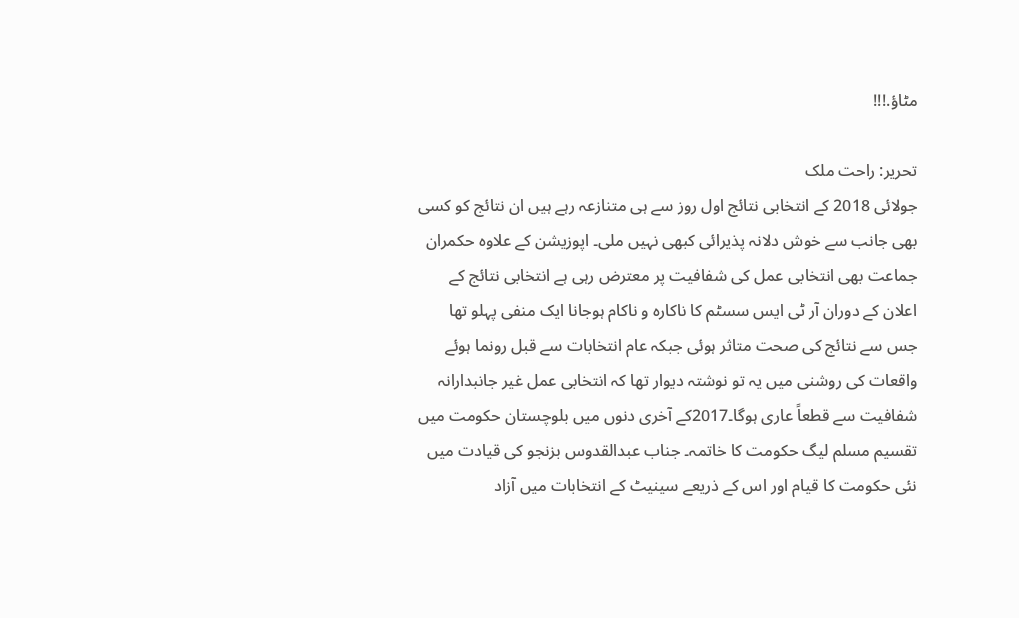مٹاؤ.!!!

تحریر: راحت ملک
جولائی 2018 کے انتخابی نتائج اول روز سے ہی متنازعہ رہے ہیں ان نتائج کو کسی بھی جانب سے خوش دلانہ پذیرائی کبھی نہیں ملی۔ اپوزیشن کے علاوہ حکمران جماعت بھی انتخابی عمل کی شفافیت پر معترض رہی ہے انتخابی نتائج کے اعلان کے دوران آر ٹی ایس سسٹم کا ناکارہ و ناکام ہوجانا ایک منفی پہلو تھا جس سے نتائج کی صحت متاثر ہوئی جبکہ عام انتخابات سے قبل رونما ہوئے واقعات کی روشنی میں یہ تو نوشتہ دیوار تھا کہ انتخابی عمل غیر جانبدارانہ شفافیت سے قطعاً عاری ہوگا۔2017کے آخری دنوں میں بلوچستان حکومت میں تقسیم مسلم لیگ حکومت کا خاتمہ۔ جناب عبدالقدوس بزنجو کی قیادت میں نئی حکومت کا قیام اور اس کے ذریعے سینیٹ کے انتخابات میں آزاد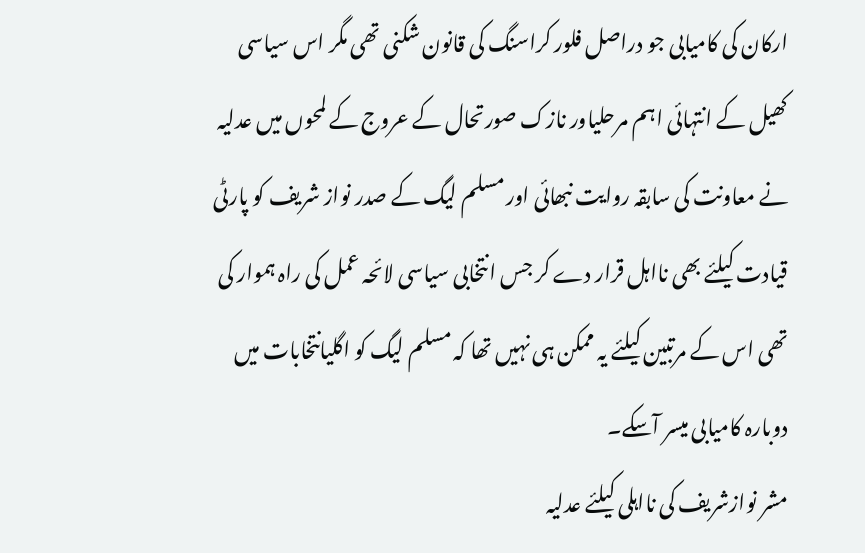ارکان کی کامیابی جو دراصل فلور کراسنگ کی قانون شکنی تھی مگر اس سیاسی کھیل کے انتہائی اہم مرحلیاور نازک صورتحال کے عروج کے لمحوں میں عدلیہ نے معاونت کی سابقہ روایت نبھائی اور مسلم لیگ کے صدر نواز شریف کو پارٹی قیادت کیلئے بھی نااہل قرار دے کر جس انتخابی سیاسی لائحہ عمل کی راہ ہموار کی تھی اس کے مرتبین کیلئے یہ ممکن ہی نہیں تھا کہ مسلم لیگ کو اگلیانتخابات میں دوبارہ کامیابی میسر آسکے۔
مشر نوازشریف کی نااہلی کیلئے عدلیہ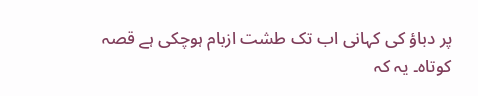پر دباؤ کی کہانی اب تک طشت ازبام ہوچکی ہے قصہ کوتاہ۔ یہ کہ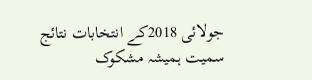جولائی 2018کے انتخابات نتائج سمیت ہمیشہ مشکوک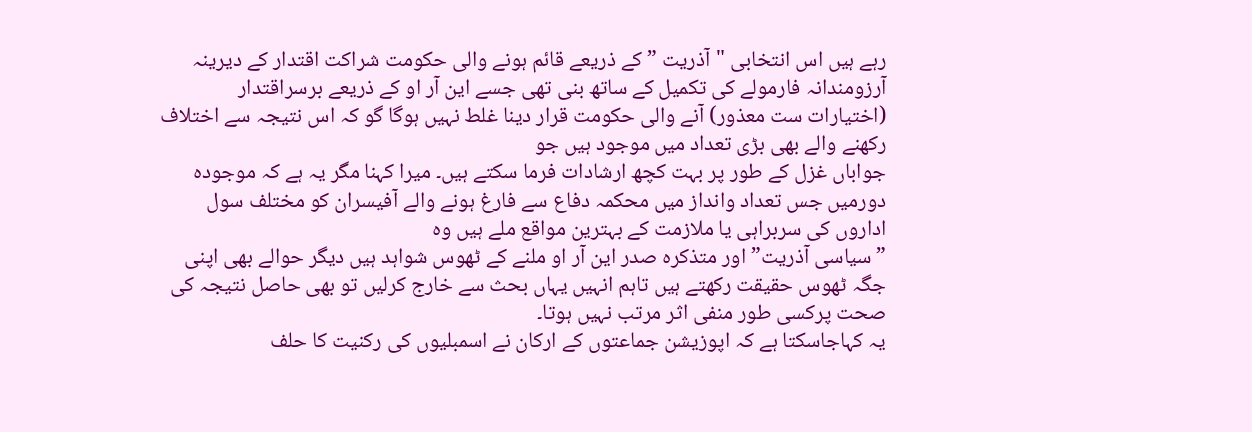رہے ہیں اس انتخابی "آذریت ” کے ذریعے قائم ہونے والی حکومت شراکت اقتدار کے دیرینہ آرزومندانہ فارمولے کی تکمیل کے ساتھ بنی تھی جسے این آر او کے ذریعے برسراقتدار (اختیارات ست معذور) آنے والی حکومت قرار دینا غلط نہیں ہوگا گو کہ اس نتیجہ سے اختلاف رکھنے والے بھی بڑی تعداد میں موجود ہیں جو
جواباں غزل کے طور پر بہت کچھ ارشادات فرما سکتے ہیں۔ میرا کہنا مگر یہ ہے کہ موجودہ دورمیں جس تعداد وانداز میں محکمہ دفاع سے فارغ ہونے والے آفیسران کو مختلف سول اداروں کی سربراہی یا ملازمت کے بہترین مواقع ملے ہیں وہ
” سیاسی آذریت” اور متذکرہ صدر این آر او ملنے کے ٹھوس شواہد ہیں دیگر حوالے بھی اپنی جگہ ٹھوس حقیقت رکھتے ہیں تاہم انہیں یہاں بحث سے خارج کرلیں تو بھی حاصل نتیجہ کی صحت پرکسی طور منفی اثر مرتب نہیں ہوتا۔
یہ کہاجاسکتا ہے کہ اپوزیشن جماعتوں کے ارکان نے اسمبلیوں کی رکنیت کا حلف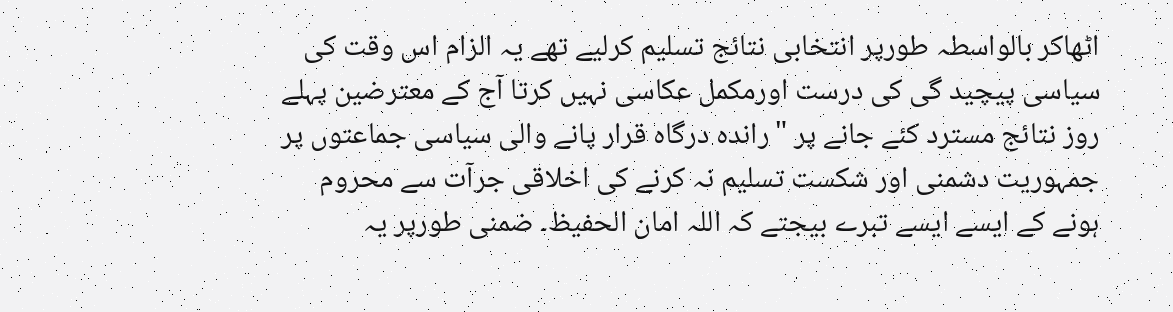اٹھاکر بالواسطہ طورپر انتخابی نتائج تسلیم کرلیے تھے یہ الزام اس وقت کی سیاسی پیچید گی کی درست اورمکمل عکاسی نہیں کرتا آج کے معترضین پہلے روز نتائج مسترد کئے جانے پر "راندہ درگاہ قرار پانے والی سیاسی جماعتوں پر جمہوریت دشمنی اور شکست تسلیم نہ کرنے کی اخلاقی جرآت سے محروم ہونے کے ایسے ایسے تبرے بیجتے کہ اللہ امان الحفیظ۔ ضمنی طورپر یہ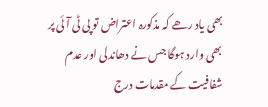بھی یاد رھے کہ مذکورہ اعتراض تو پی ٹی آئی پر بھی وارد ہوگا جس نے دھاندلی اور عدم شفافیت کے مقدمات درج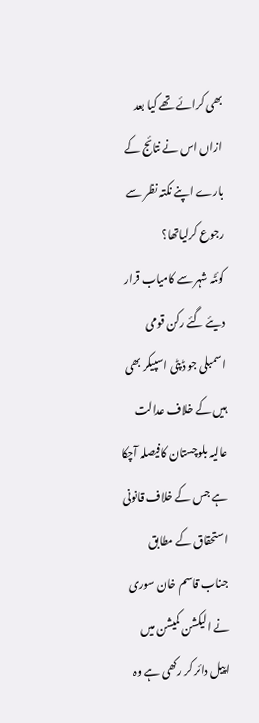بھی کرائے تھے کیا بعد ازاں اس نے نتائج کے بارے اپنے نکتہ نظر سے رجوع کرلیاتھا؟
کوئٹہ شہر سے کامیاب قرار دیئے گئے رکن قومی اسمبلی جو ڈپٹی اسپیکر بھی ہیں کے خلاف عدالت عالیہ بلوچستان کافیصلہ آچکا ہے جس کے خلاف قانونی استحقاق کے مطابق جناب قاسم خان سوری نے الیکشن کمیشن میں اپیل دائر کر رکھی ہے وہ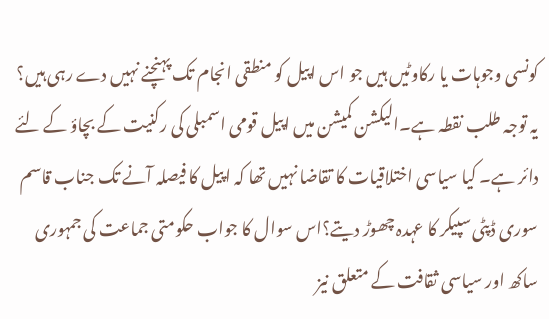کونسی وجوہات یا رکاوٹیں ہیں جو اس اپیل کو منطقی انجام تک پہنچنے نہیں دے رہی ہیں؟ یہ توجہ طلب نقطہ ہے۔الیکشن کمیشن میں اپیل قومی اسمبلی کی رکنیت کے بچاؤ کے لئے دائر ہے۔ کیا سیاسی اختلاقیات کا تقاضا نہیں تھا کہ اپیل کا فیصلہ آنے تک جناب قاسم سوری ڈپٹی سپیکر کا عہدہ چھوڑ دیتے؟اس سوال کا جواب حکومتی جماعت کی جمہوری ساکھ اور سیاسی ثقافت کے متعلق نیز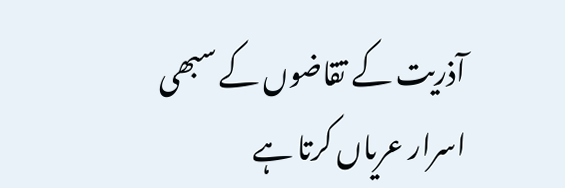آذریت کے تقاضوں کے سبھی اسرار عریاں کرتا ہے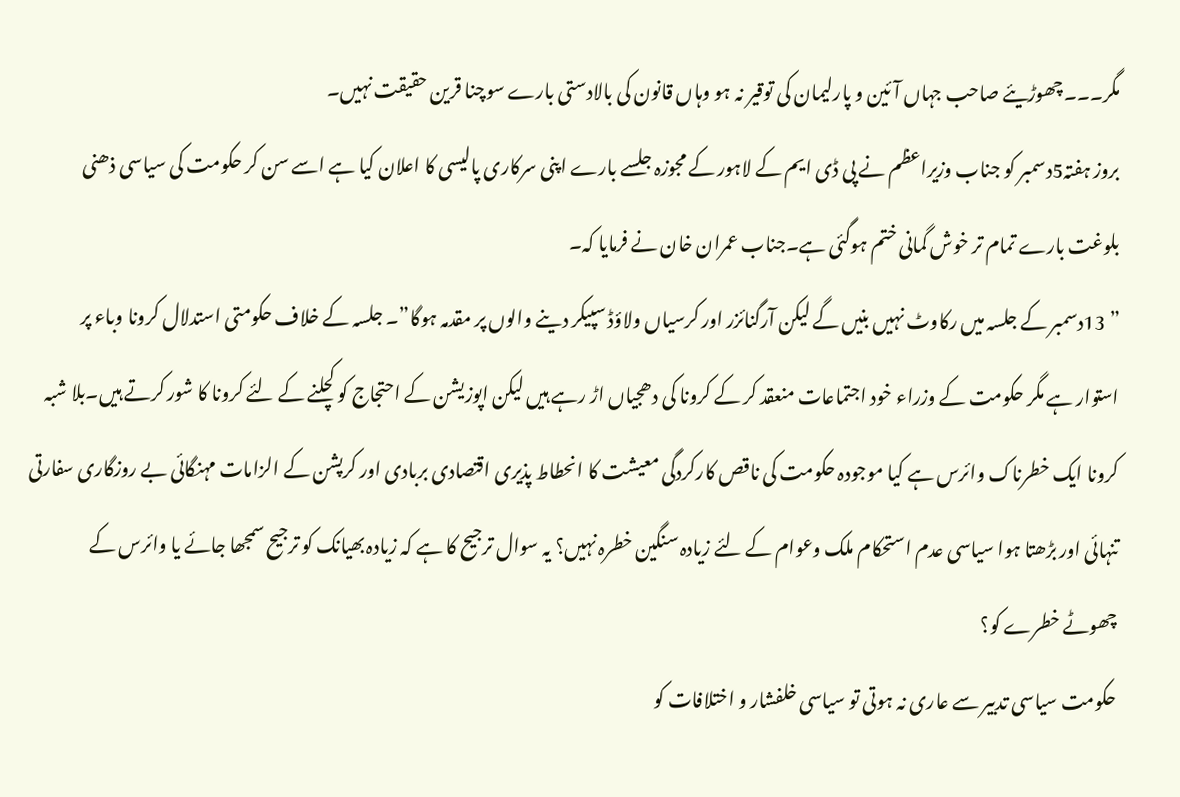مگر۔۔۔چھوڑیئے صاحب جہاں آئین و پارلیمان کی توقیر نہ ہو وہاں قانون کی بالادستی بارے سوچنا قرین حقیقت نہیں۔
بروز ہفتہ5دسمبر کو جناب وزیراعظم نے پی ڈی ایم کے لاہور کے مجوزہ جلسے بارے اپنی سرکاری پالیسی کا اعلان کیا ہے اسے سن کر حکومت کی سیاسی ذھنی بلوغت بارے تمام تر خوش گمانی ختم ہوگئی ہے۔جناب عمران خان نے فرمایا کہ۔
” 13دسمبر کے جلسہ میں رکاوٹ نہیں بنیں گے لیکن آرگنائزر اور کرسیاں ولاؤڈ سپیکر دینے والوں پر مقدمہ ہوگا”۔ جلسہ کے خلاف حکومتی استدلال کرونا وباء پر استوار ہے مگر حکومت کے وزراء خود اجتماعات منعقد کر کے کرونا کی دھجیاں اڑ رہے ہیں لیکن اپوزیشن کے احتجاج کو کچلنے کے لئے کرونا کا شور کرتے ہیں۔بلا شبہ کرونا ایک خطرناک وائرس ہے کیا موجودہ حکومت کی ناقص کارکردگی معیشت کا انحطاط پذیری اقتصادی بربادی اور کرپشن کے الزامات مہنگائی بے روزگاری سفارتی تنہائی اور بڑھتا ہوا سیاسی عدم استحکام ملک وعوام کے لئے زیادہ سنگین خطرہ نہیں؟ یہ سوال ترجیح کا ہے کہ زیادہ بھیانک کو ترجیح سمجھا جائے یا وائرس کے چھوٹے خطرے کو؟
حکومت سیاسی تدبیر سے عاری نہ ہوتی تو سیاسی خلفشار و اختلافات کو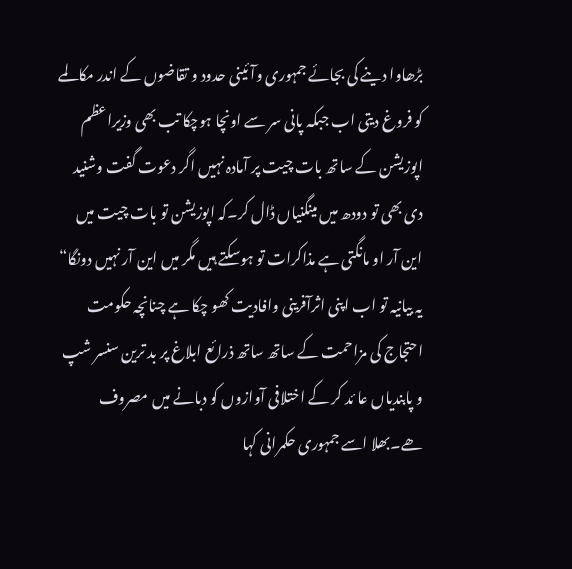بڑھاوا دینے کی بجائے جمہوری وآئینی حدود و تقاضوں کے اندر مکالمے کو فروغ دیتی اب جبکہ پانی سر سے اونچا ہوچکا تب بھی وزیراعظم اپوزیشن کے ساتھ بات چیت پر آمادہ نہیں اگر دعوت گفت وشنید دی بھی تو دودھ میں مینگنیاں ڈال کر۔کہ اپوزیشن تو بات چیت میں این آر او مانگتی ہے مذاکرات تو ہوسکتے ہیں مگر میں این آر نہیں دونگا“
یہ بیانیہ تو اب اپنی اثرآفرینی وافادیت کھو چکا ہے چنانچہ حکومت احتجاج کی مزاحمت کے ساتھ ساتھ ذرائع ابلاغ پر بد ترین سنسر شپ و پابندیاں عا ئد کر کے اختلافی آوازوں کو دبانے میں مصروف ھے۔بھلا اسے جمہوری حکمرانی کہا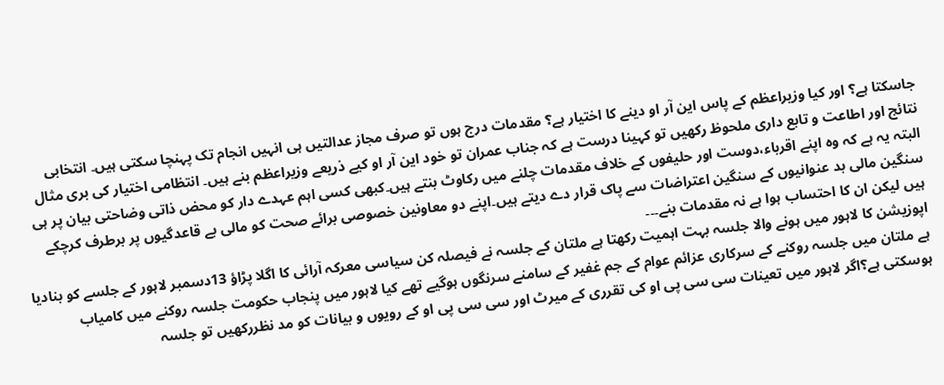جاسکتا ہے؟ اور کیا وزیراعظم کے پاس این آر او دینے کا اختیار ہے؟ مقدمات درج ہوں تو صرف مجاز عدالتیں ہی انہیں انجام تک پہنچا سکتی ہیں۔ انتخابی نتائج اور اطاعت و تابع داری ملحوظ رکھیں تو کہینا درست ہے کہ جناب عمران تو خود این آر او کیے ذریعے وزیراعظم بنے ہیں۔ انتظامی اختیار کی بری مثال البتہ یہ ہے کہ وہ اپنے اقرباء،دوست اور حلیفوں کے خلاف مقدمات چلنے میں رکاوٹ بنتے ہیں۔کبھی کسی اہم عہدے دار کو محض ذاتی وضاحتی بیان پر ہی سنگین مالی بد عنوانیوں کے سنگین اعتراضات سے پاک قرار دے دیتے ہیں۔اپنے دو معاونین خصوصی برائے صحت کو مالی بے قاعدگیوں پر برطرف کرچکے ہیں لیکن ان کا احتساب ہوا ہے نہ مقدمات بنے۔۔۔
اپوزیشن کا لاہور میں ہونے والا جلسہ بہت اہمیت رکھتا ہے ملتان کے جلسہ نے فیصلہ کن سیاسی معرکہ آرائی کا اگلا پڑاؤ 13دسمبر لاہور کے جلسے کو بنادیا ہے ملتان میں جلسہ روکنے کے سرکاری عزائم عوام کے جم غفیر کے سامنے سرنگوں ہوگیے تھے کیا لاہور میں پنجاب حکومت جلسہ روکنے میں کامیاب ہوسکتی ہے؟اگر لاہور میں تعینات سی سی پی او کی تقرری کے میرٹ اور سی سی پی او کے رویوں و بیانات کو مد نظررکھیں تو جلسہ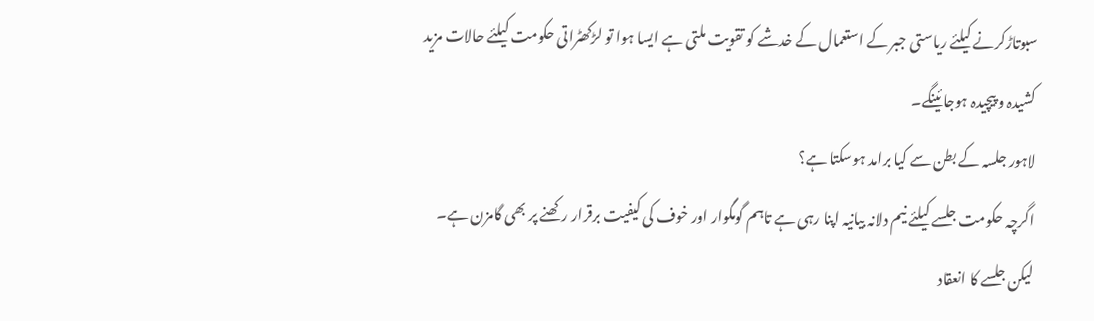سبوتاڑکرنے کیلئے ریاستی جبر کے استعمال کے خدشے کو تقویت ملتی ہے ایسا ہوا تو لڑکھٹراتی حکومت کیلئے حالات مزید کشیدہ و پیچیدہ ہوجائینگے۔
لاہور جلسہ کے بطن سے کیا برامد ہوسکتا ہے؟
اگرچہ حکومت جلسے کیلئے نیم دلانہ بیانیہ اپنا رہی ہے تاہم گومگوار اور خوف کی کیفیت برقرار رکھنے پر بھی گامزن ہے۔ لیکن جلسے کا انعقاد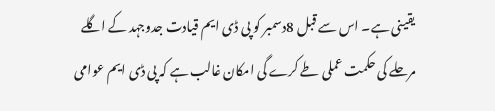یقینی ہے۔ اس سے قبل 8دسمبر کو پی ڈی ایم قیادت جدوجہد کے اگلے مرحلے کی حکمت عملی طے کرے گی امکان غالب ہے کہ پی ڈی ایم عوامی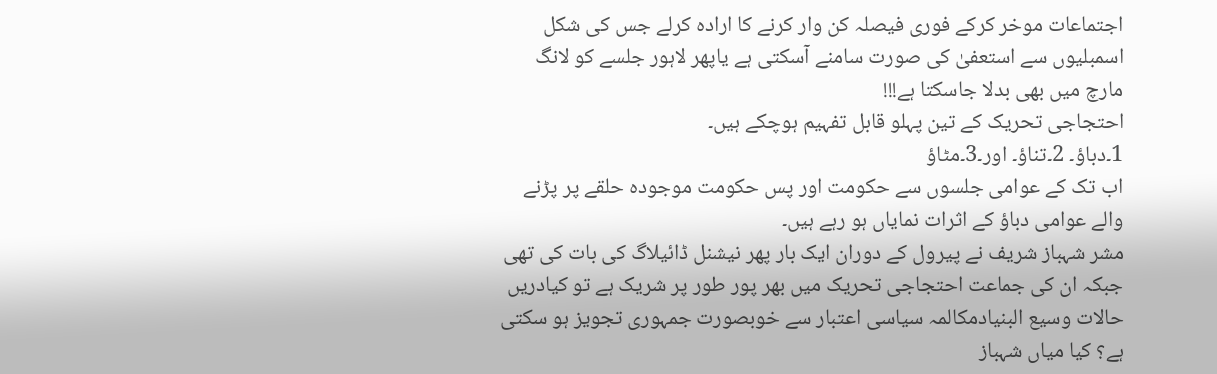اجتماعات موخر کرکے فوری فیصلہ کن وار کرنے کا ارادہ کرلے جس کی شکل اسمبلیوں سے استعفیٰ کی صورت سامنے آسکتی ہے یاپھر لاہور جلسے کو لانگ مارچ میں بھی بدلا جاسکتا ہے!!!
احتجاجی تحریک کے تین پہلو قابل تفہیم ہوچکے ہیں۔
1۔دباؤ۔ 2۔تناؤ۔ اور۔3۔مٹاؤ
اب تک کے عوامی جلسوں سے حکومت اور پس حکومت موجودہ حلقے پر پڑنے والے عوامی دباؤ کے اثرات نمایاں ہو رہے ہیں۔
مشر شہباز شریف نے پیرول کے دوران ایک بار پھر نیشنل ڈائیلاگ کی بات کی تھی جبکہ ان کی جماعت احتجاجی تحریک میں بھر پور طور پر شریک ہے تو کیادریں حالات وسیع البنیادمکالمہ سیاسی اعتبار سے خوبصورت جمہوری تجویز ہو سکتی ہے؟ کیا میاں شہباز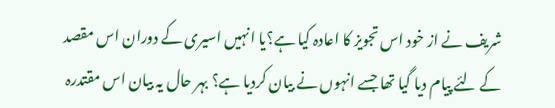شریف نے از خود اس تجویز کا اعادہ کیا ہے؟یا انہیں اسیری کے دوران اس مقصد کے لئے پیام دیا گیا تھا جسے انہوں نے بیان کردیا ہے؟ بہر حال یہ بیان اس مقتدرہ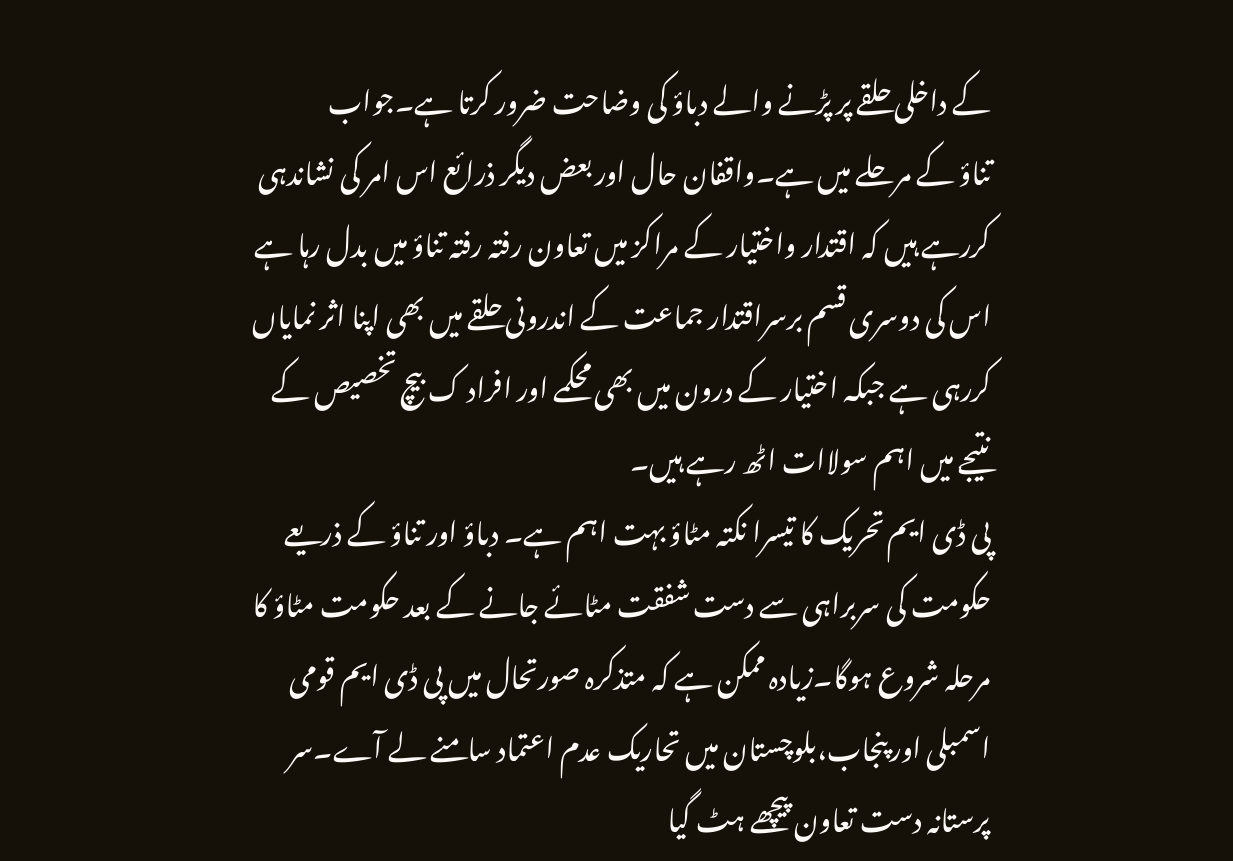کے داخلی حلقے پر پڑنے والے دباؤ کی وضاحت ضرور کرتا ہے۔جواب
تناؤ کے مرحلے میں ہے۔واقفان حال اور بعض دیگر ذرائع اس امر کی نشاندہی کررہے ہیں کہ اقتدار واختیار کے مراکز میں تعاون رفتہ رفتہ تناؤ میں بدل رہا ہے اس کی دوسری قسم برسراقتدار جماعت کے اندرونی حلقے میں بھی اپنا اثر نمایاں کررہی ہے جبکہ اختیار کے درون میں بھی محکمے اور افراد ک بیچ تخصیص کے نتیجے میں اہم سولاات اٹھ رہے ہیں۔
پی ڈی ایم تحریک کا تیسرا نکتہ مٹاؤ بہت اہم ہے۔ دباؤ اور تناؤ کے ذریعے حکومت کی سربراہی سے دست شفقت مٹائے جانے کے بعد حکومت مٹاؤ کا مرحلہ شروع ہوگا۔زیادہ ممکن ہے کہ متذکرہ صورتحال میں پی ڈی ایم قومی اسمبلی اور پنجاب،بلوچستان میں تحاریک عدم اعتماد سامنے لے آے۔سر پرستانہ دست تعاون پیچھے ہٹ گیا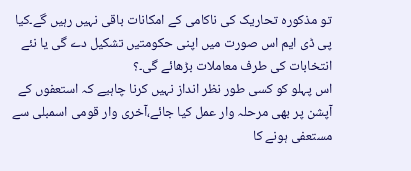تو مذکورہ تحاریک کی ناکامی کے امکانات باقی نہیں رہیں گے۔کیا پی ڈی ایم اس صورت میں اپنی حکومتیں تشکیل دے گی یا نئے انتخابات کی طرف معاملات بڑھائے گی۔؟
اس پہلو کو کسی طور نظر انداز نہیں کرنا چاہیے کہ استعفوں کے آپشن پر بھی مرحلہ وار عمل کیا جائے،آخری وار قومی اسمبلی سے مستعفی ہونے کا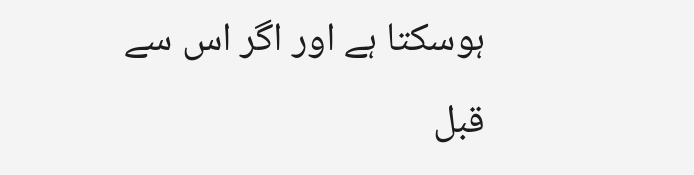ہوسکتا ہے اور اگر اس سے قبل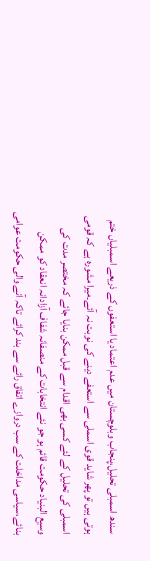سندھ اسمبلی تحلیل،پنجاب وبلوچستان میں عدم اعتماد یا استعفوں کے ذریعے اسمبلیاں ختم ہوتی ہیں تو پھر شاید قوی اسملی سے استعفے دینے کی نوبت نہ آئے۔میرا مشورہ ہے کہ قومی اسمبلی کی تحلیل کے لئے کسی بھی اقدام سے قبل ممکن بنایا جائے کہ مختصر مدت کی وسیع البنیاد حکومت قائم ہو جو نئے انتخابات کے منصفانہ شفاف آزادانہ انعقاد کو ممکن بنائے،سیاسی مداخلت کے سب دروازے اتفاق رائے سے بند کرائے تاکہ آنے والی حکومت عوامی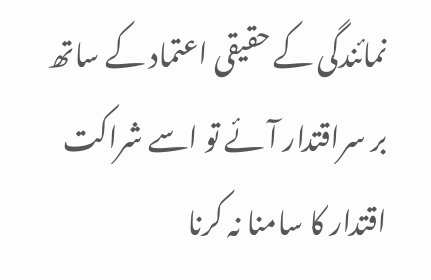نمائندگی کے حقیقی اعتماد کے ساتھ بر سراقتدار آئے تو اسے شراکت اقتدار کا سامنا نہ کرنا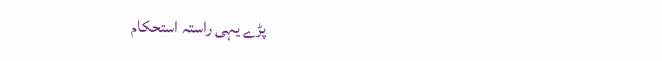پڑے یہی راستہ استحکام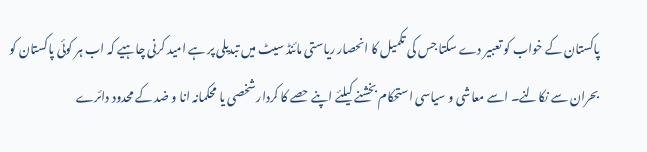پاکستان کے خواب کو تعبیر دے سکتا جس کی تکمیل کا انحصار ریاستی مائنڈ سیٹ میں تبدیلی پر ہے امید کرنی چاہیے کہ اب ہر کوئی پاکستان کو بحران سے نکالنے۔ اسے معاشی و سیاسی استحکام بخشنے کیلئے اپنے حصے کا کردار شخصی یا محکمانہ انا و ضد کے محدود دائرے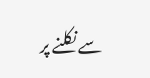سے نکلنے پر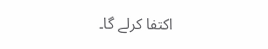اکتفا کرلے گا۔